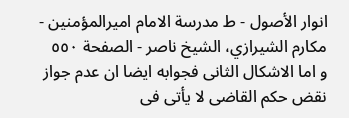انوار الأصول - ط مدرسة الامام اميرالمؤمنين - مكارم الشيرازي، الشيخ ناصر - الصفحة ٥٥٠
و اما الاشكال الثانى فجوابه ايضا ان عدم جواز نقض حكم القاضى لا يأتى فى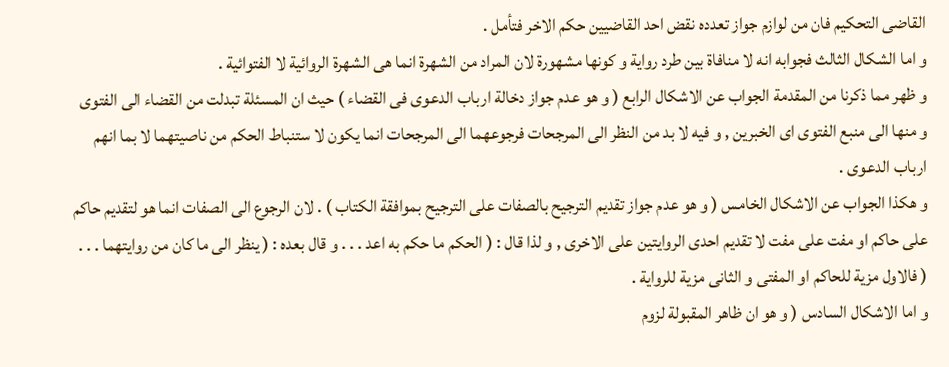القاضى التحكيم فان من لوازم جواز تعدده نقض احد القاضيين حكم الاخر فتأمل .
و اما الشكال الثالث فجوابه انه لا منافاة بين طرد رواية و كونها مشهورة لان المراد من الشهرة انما هى الشهرة الروائية لا الفتوائية .
و ظهر مما ذكرنا من المقدمة الجواب عن الاشكال الرابع ( و هو عدم جواز دخالة ارباب الدعوى فى القضاء ) حيث ان المسئلة تبدلت من القضاء الى الفتوى و منها الى منبع الفتوى اى الخبرين , و فيه لا بد من النظر الى المرجحات فرجوعهما الى المرجحات انما يكون لا ستنباط الحكم من ناصيتهما لا بما انهم ارباب الدعوى .
و هكذا الجواب عن الاشكال الخامس ( و هو عدم جواز تقديم الترجيح بالصفات على الترجيح بموافقة الكتاب ) . لان الرجوع الى الصفات انما هو لتقديم حاكم على حاكم او مفت على مفت لا تقديم احدى الروايتين على الاخرى , و لذا قال : ( الحكم ما حكم به اعد . . . و قال بعده : ( ينظر الى ما كان من روايتهما . . . ( فالاول مزية للحاكم او المفتى و الثانى مزية للرواية .
و اما الاشكال السادس ( و هو ان ظاهر المقبولة لزوم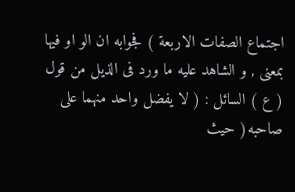اجتماع الصفات الاربعة ) فجوابه ان الو او فيها بمعنى , و الشاهد عليه ما ورد فى الذيل من قول ( ع ) السائل : ( لا يفضل واحد منهما على صاحبه( حيث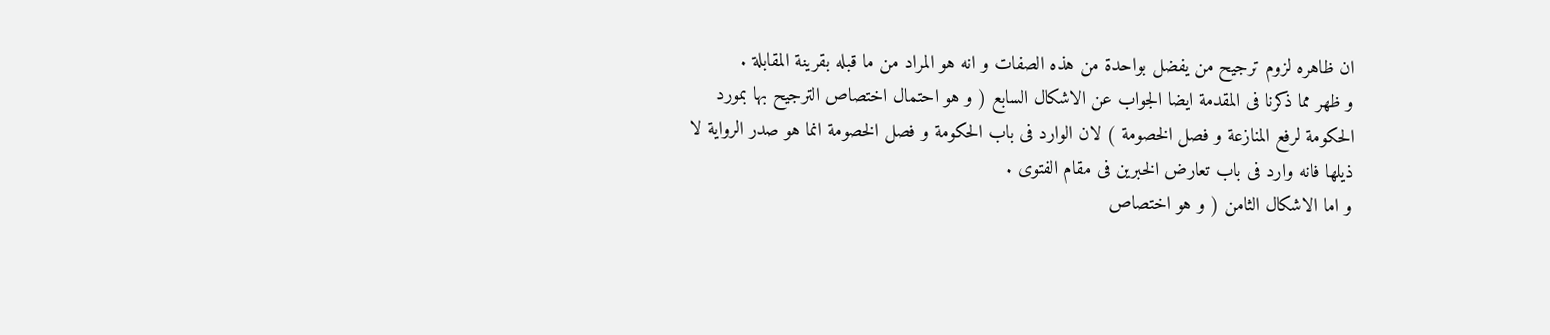ان ظاهره لزوم ترجيح من يفضل بواحدة من هذه الصفات و انه هو المراد من ما قبله بقرينة المقابلة .
و ظهر مما ذكرنا فى المقدمة ايضا الجواب عن الاشكال السابع ( و هو احتمال اختصاص الترجيح بها بمورد الحكومة لرفع المنازعة و فصل الخصومة ) لان الوارد فى باب الحكومة و فصل الخصومة انما هو صدر الرواية لا ذيلها فانه وارد فى باب تعارض الخبرين فى مقام الفتوى .
و اما الاشكال الثامن ( و هو اختصاص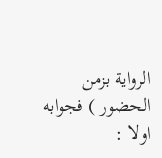الرواية بزمن الحضور ) فجوابه اولا :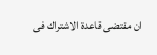ان مقتضى قاعدة الاشتراك فى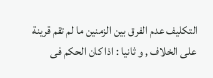التكليف عدم الفرق بين الزمنين ما لم تقم قرينة على الخلاف , و ثانيا : اذا كان الحكم فى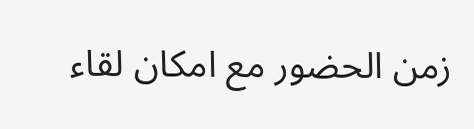زمن الحضور مع امكان لقاء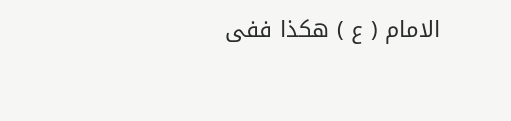الامام ( ع ) هكذا ففى